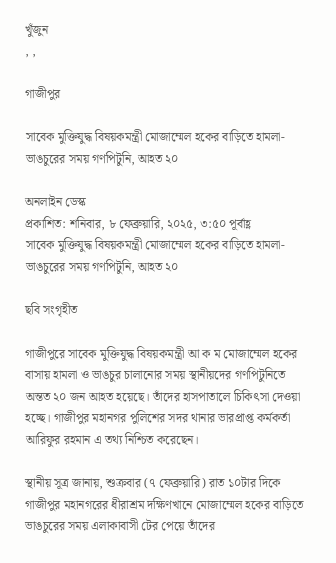খুঁজুন
, ,

গাজীপুর

সাবেক মুক্তিযুদ্ধ বিষয়কমন্ত্রী মোজাম্মেল হকের বাড়িতে হামলা-ভাঙচুরের সময় গণপিটুনি, আহত ২০

অনলাইন ডেস্ক
প্রকাশিত: শনিবার, ৮ ফেব্রুয়ারি, ২০২৫, ৩:৫০ পূর্বাহ্ণ
সাবেক মুক্তিযুদ্ধ বিষয়কমন্ত্রী মোজাম্মেল হকের বাড়িতে হামলা-ভাঙচুরের সময় গণপিটুনি, আহত ২০

ছবি সংগৃহীত

গাজীপুরে সাবেক মুক্তিযুদ্ধ বিষয়কমন্ত্রী আ ক ম মোজাম্মেল হকের বাসায় হামলা ও ভাঙচুর চালানোর সময় স্থানীয়দের গণপিটুনিতে অন্তত ২০ জন আহত হয়েছে। তাঁদের হাসপাতালে চিকিৎসা দেওয়া হচ্ছে। গাজীপুর মহানগর পুলিশের সদর থানার ভারপ্রাপ্ত কর্মকর্তা আরিফুর রহমান এ তথ্য নিশ্চিত করেছেন।

স্থানীয় সূত্র জানায়, শুক্রবার (৭ ফেব্রুয়ারি) রাত ১০টার দিকে গাজীপুর মহানগরের ধীরাশ্রম দক্ষিণখানে মোজাম্মেল হকের বাড়িতে ভাঙচুরের সময় এলাকাবাসী টের পেয়ে তাঁদের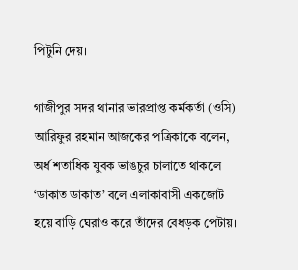পিটুনি দেয়।

গাজীপুর সদর থানার ভারপ্রাপ্ত কর্মকর্তা (ওসি) আরিফুর রহমান আজকের পত্রিকাকে বলেন, অর্ধ শতাধিক যুবক ভাঙচুর চালাতে থাকলে ‘ডাকাত ডাকাত’ বলে এলাকাবাসী একজোট হয়ে বাড়ি ঘেরাও করে তাঁদের বেধড়ক পেটায়।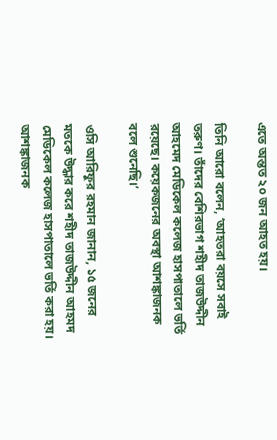এতে অন্তত ২০ জন আহত হয়।

তিনি আরো বলেন, ‘আহতরা বয়সে সবাই তরুণ। তাঁদের বেশিরভাগ শহীদ তাজউদ্দীন আহমেদ মেডিকেল কলেজ হাসপাতালে ভর্তি রয়েছে। কয়েকজনের অবস্থা আশঙ্কাজনক বলে শুনেছি।’

ওসি আরিফুর রহমান জানান, ১৫ জনের মতকে উদ্ধার করে শহীদ তাজউদ্দীন আহমদ মেডিকেল কলেজ হাসপাতালে ভর্তি করা হয়। আশঙ্কাজনক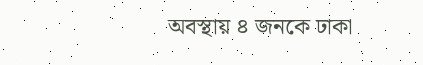অবস্থায় ৪ জনকে ঢাকা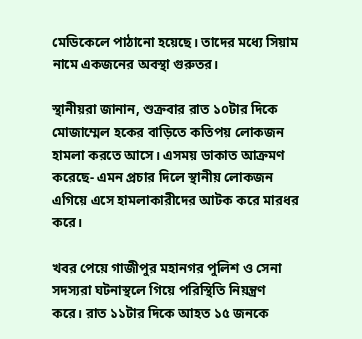মেডিকেলে পাঠানো হয়েছে। তাদের মধ্যে সিয়াম নামে একজনের অবস্থা গুরুতর।

স্থানীয়রা জানান, শুক্রবার রাত ১০টার দিকে মোজাম্মেল হকের বাড়িতে কতিপয় লোকজন হামলা করতে আসে। এসময় ডাকাত আক্রমণ করেছে- এমন প্রচার দিলে স্থানীয় লোকজন এগিয়ে এসে হামলাকারীদের আটক করে মারধর করে।

খবর পেয়ে গাজীপুর মহানগর পুলিশ ও সেনা সদস্যরা ঘটনাস্থলে গিয়ে পরিস্থিতি নিয়ন্ত্রণ করে। রাত ১১টার দিকে আহত ১৫ জনকে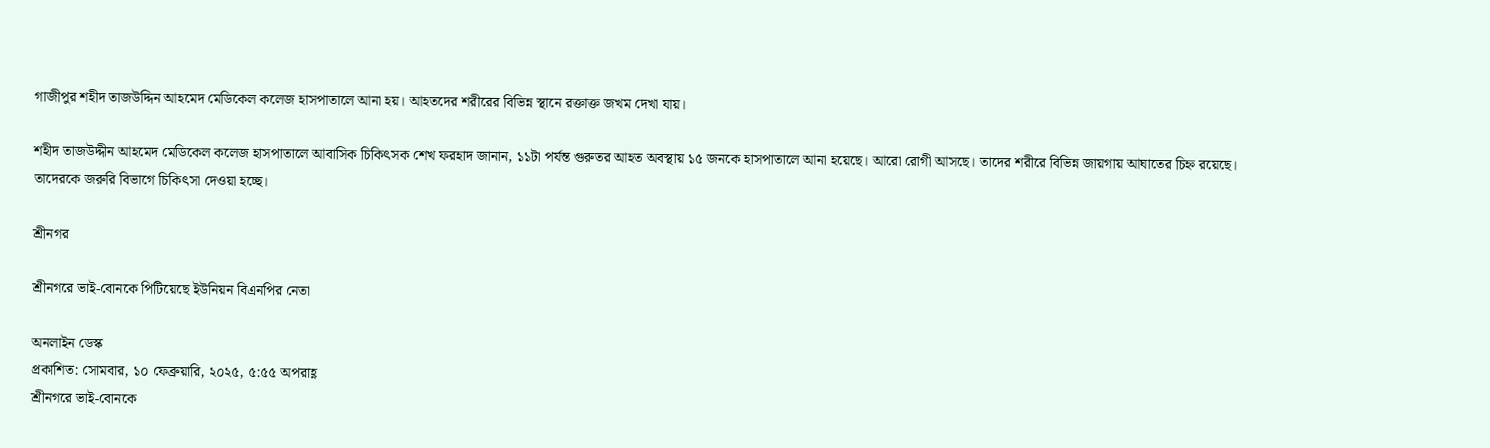গাজীপুর শহীদ তাজউদ্দিন আহমেদ মেডিকেল কলেজ হাসপাতালে আনা হয়। আহতদের শরীরের বিভিন্ন স্থানে রক্তাক্ত জখম দেখা যায়।

শহীদ তাজউদ্দীন আহমেদ মেডিকেল কলেজ হাসপাতালে আবাসিক চিকিৎসক শেখ ফরহাদ জানান, ১১টা পর্যন্ত গুরুতর আহত অবস্থায় ১৫ জনকে হাসপাতালে আনা হয়েছে। আরো রোগী আসছে। তাদের শরীরে বিভিন্ন জায়গায় আঘাতের চিহ্ন রয়েছে। তাদেরকে জরুরি বিভাগে চিকিৎসা দেওয়া হচ্ছে।

শ্রীনগর

শ্রীনগরে ভাই-বোনকে পিটিয়েছে ইউনিয়ন বিএনপির নেতা

অনলাইন ডেস্ক
প্রকাশিত: সোমবার, ১০ ফেব্রুয়ারি, ২০২৫, ৫:৫৫ অপরাহ্ণ
শ্রীনগরে ভাই-বোনকে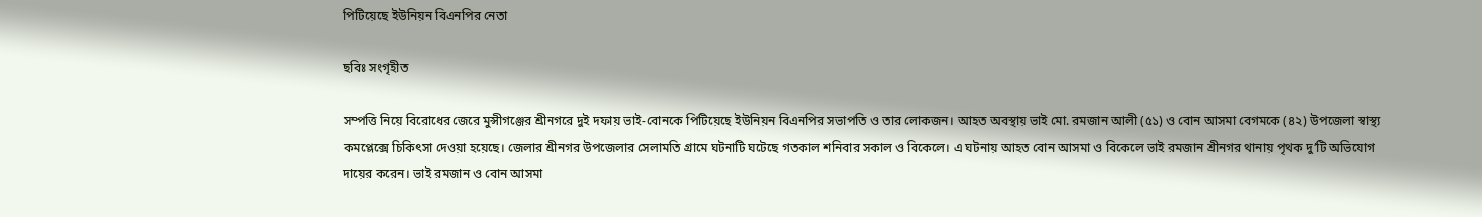পিটিয়েছে ইউনিয়ন বিএনপির নেতা

ছবিঃ সংগৃহীত

সম্পত্তি নিয়ে বিরোধের জেরে মুন্সীগঞ্জের শ্রীনগরে দুই দফায় ভাই-বোনকে পিটিয়েছে ইউনিয়ন বিএনপির সভাপতি ও তার লোকজন। আহত অবস্থায় ভাই মো. রমজান আলী (৫১) ও বোন আসমা বেগমকে (৪২) উপজেলা স্বাস্থ্য কমপ্লেক্সে চিকিৎসা দেওয়া হয়েছে। জেলার শ্রীনগর উপজেলার সেলামতি গ্রামে ঘটনাটি ঘটেছে গতকাল শনিবার সকাল ও বিকেলে। এ ঘটনায় আহত বোন আসমা ও বিকেলে ভাই রমজান শ্রীনগর থানায় পৃথক দু’টি অভিযোগ দায়ের করেন। ভাই রমজান ও বোন আসমা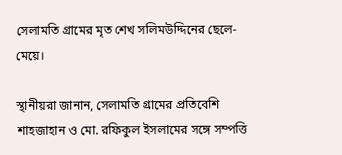সেলামতি গ্রামের মৃত শেখ সলিমউদ্দিনের ছেলে-মেয়ে।

স্থানীয়রা জানান, সেলামতি গ্রামের প্রতিবেশি শাহজাহান ও মো. রফিকুল ইসলামের সঙ্গে সম্পত্তি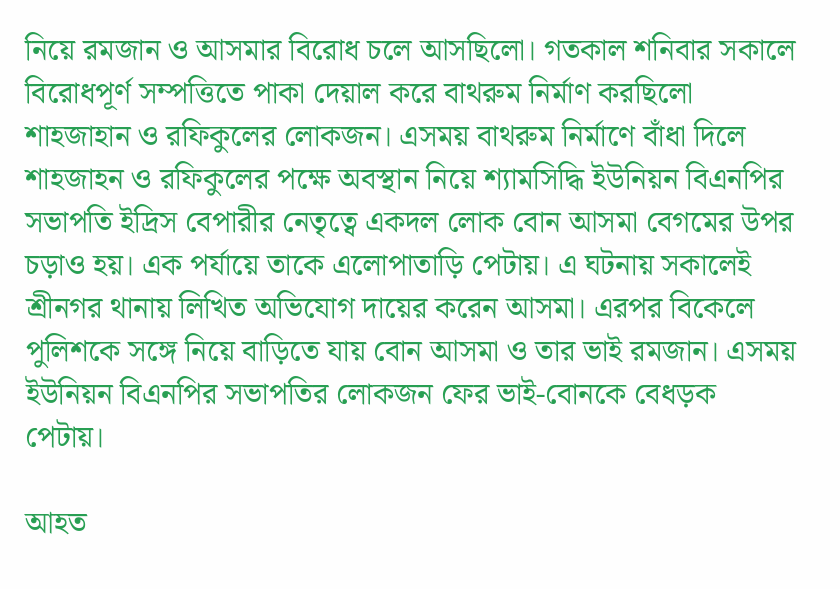নিয়ে রমজান ও আসমার বিরোধ চলে আসছিলো। গতকাল শনিবার সকালে বিরোধপূর্ণ সম্পত্তিতে পাকা দেয়াল করে বাথরুম নির্মাণ করছিলো শাহজাহান ও রফিকুলের লোকজন। এসময় বাথরুম নির্মাণে বাঁধা দিলে শাহজাহন ও রফিকুলের পক্ষে অবস্থান নিয়ে শ্যামসিদ্ধি ইউনিয়ন বিএনপির সভাপতি ইদ্রিস বেপারীর নেতৃত্বে একদল লোক বোন আসমা বেগমের উপর চড়াও হয়। এক পর্যায়ে তাকে এলোপাতাড়ি পেটায়। এ ঘটনায় সকালেই শ্রীনগর থানায় লিখিত অভিযোগ দায়ের করেন আসমা। এরপর বিকেলে পুলিশকে সঙ্গে নিয়ে বাড়িতে যায় বোন আসমা ও তার ভাই রমজান। এসময় ইউনিয়ন বিএনপির সভাপতির লোকজন ফের ভাই-বোনকে বেধড়ক পেটায়।

আহত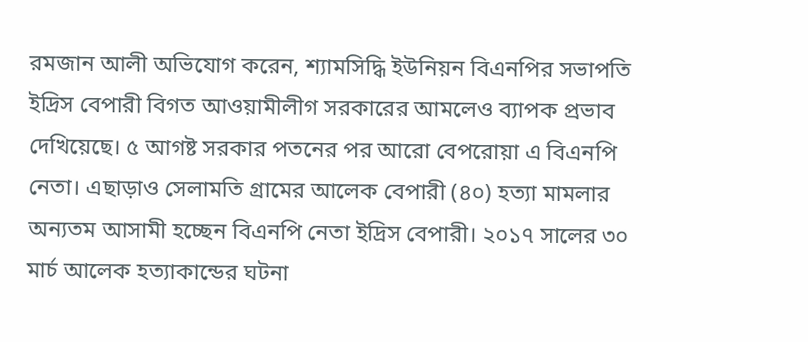রমজান আলী অভিযোগ করেন, শ্যামসিদ্ধি ইউনিয়ন বিএনপির সভাপতি ইদ্রিস বেপারী বিগত আওয়ামীলীগ সরকারের আমলেও ব্যাপক প্রভাব দেখিয়েছে। ৫ আগষ্ট সরকার পতনের পর আরো বেপরোয়া এ বিএনপি নেতা। এছাড়াও সেলামতি গ্রামের আলেক বেপারী (৪০) হত্যা মামলার অন্যতম আসামী হচ্ছেন বিএনপি নেতা ইদ্রিস বেপারী। ২০১৭ সালের ৩০ মার্চ আলেক হত্যাকান্ডের ঘটনা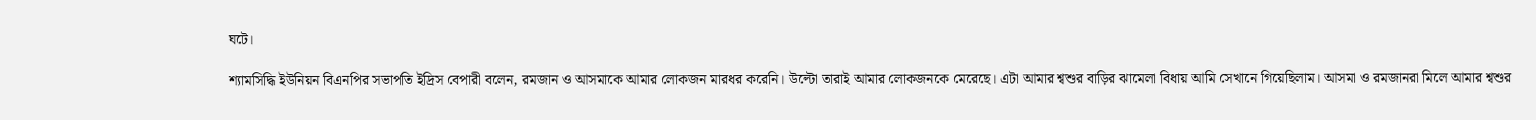ঘটে।

শ্যামসিদ্ধি ইউনিয়ন বিএনপির সভাপতি ইদ্রিস বেপারী বলেন, রমজান ও আসমাকে আমার লোকজন মারধর করেনি। উল্টো তারাই আমার লোকজনকে মেরেছে। এটা আমার শ্বশুর বাড়ির ঝামেলা বিধায় আমি সেখানে গিয়েছিলাম। আসমা ও রমজানরা মিলে আমার শ্বশুর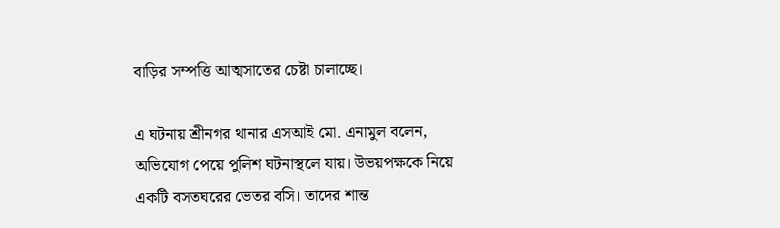বাড়ির সম্পত্তি আত্মসাতের চেষ্টা চালাচ্ছে।

এ ঘটনায় শ্রীনগর থানার এসআই মো. এনামুল বলেন, অভিযোগ পেয়ে পুলিশ ঘটনাস্থলে যায়। উভয়পক্ষকে নিয়ে একটি বসতঘরের ভেতর বসি। তাদের শান্ত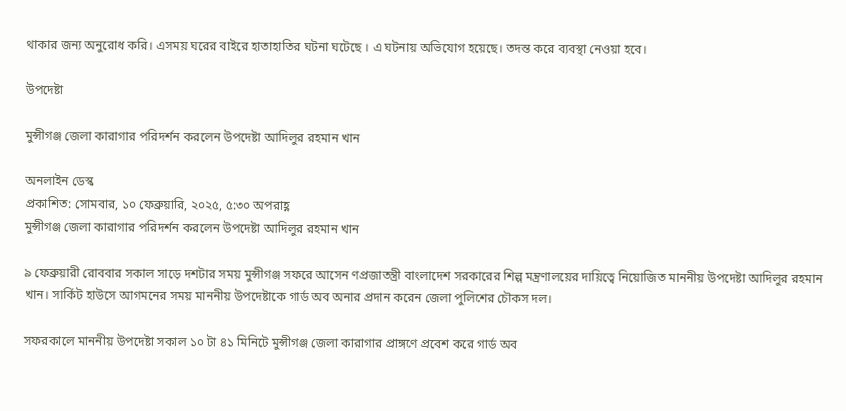থাকার জন্য অনুরোধ করি। এসময় ঘরের বাইরে হাতাহাতির ঘটনা ঘটেছে । এ ঘটনায় অভিযোগ হয়েছে। তদন্ত করে ব্যবস্থা নেওয়া হবে।

উপদেষ্টা

মুন্সীগঞ্জ জেলা কারাগার পরিদর্শন করলেন উপদেষ্টা আদিলুর রহমান খান

অনলাইন ডেস্ক
প্রকাশিত: সোমবার, ১০ ফেব্রুয়ারি, ২০২৫, ৫:৩০ অপরাহ্ণ
মুন্সীগঞ্জ জেলা কারাগার পরিদর্শন করলেন উপদেষ্টা আদিলুর রহমান খান

৯ ফেব্রুয়ারী রোববার সকাল সাড়ে দশটার সময় মুন্সীগঞ্জ সফরে আসেন ণপ্রজাতন্ত্রী বাংলাদেশ সরকারের শিল্প মন্ত্রণালয়ের দায়িত্বে নিয়োজিত মাননীয় উপদেষ্টা আদিলুর রহমান খান। সার্কিট হাউসে আগমনের সময় মাননীয় উপদেষ্টাকে গার্ড অব অনার প্রদান করেন জেলা পুলিশের চৌকস দল।

সফরকালে মাননীয় উপদেষ্টা সকাল ১০ টা ৪১ মিনিটে মুন্সীগঞ্জ জেলা কারাগার প্রাঙ্গণে প্রবেশ করে গার্ড অব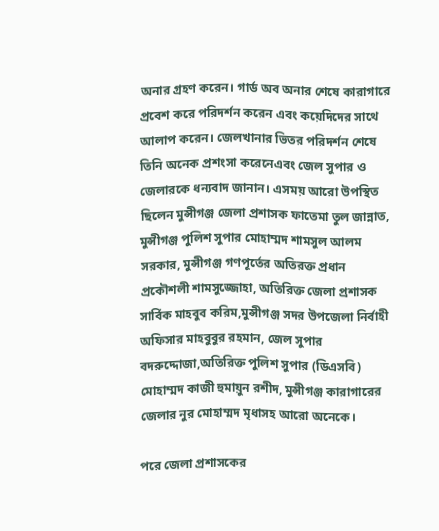অনার গ্রহণ করেন। গার্ড অব অনার শেষে কারাগারে প্রবেশ করে পরিদর্শন করেন এবং কয়েদিদের সাথে আলাপ করেন। জেলখানার ভিতর পরিদর্শন শেষে তিনি অনেক প্রশংসা করেনেএবং জেল সুপার ও জেলারকে ধন্যবাদ জানান। এসময় আরো উপস্থিত ছিলেন মুন্সীগঞ্জ জেলা প্রশাসক ফাতেমা তুল জান্নাত, মুন্সীগঞ্জ পুলিশ সুপার মোহাম্মদ শামসুল আলম সরকার, মুন্সীগঞ্জ গণপূর্তের অতিরক্ত প্রধান প্রকৌশলী শামসুজ্জোহা, অতিরিক্ত জেলা প্রশাসক সার্বিক মাহবুব করিম,মুন্সীগঞ্জ সদর উপজেলা নির্বাহী অফিসার মাহবুবুর রহমান, জেল সুপার বদরুদ্দোজা,অতিরিক্ত পুলিশ সুপার (ডিএসবি) মোহাম্মদ কাজী হুমায়ুন রশীদ, মুন্সীগঞ্জ কারাগারের জেলার নুর মোহাম্মদ মৃধাসহ আরো অনেকে।

পরে জেলা প্রশাসকের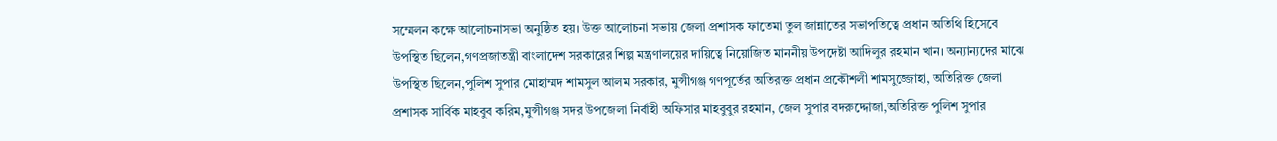সম্মেলন কক্ষে আলোচনাসভা অনুষ্ঠিত হয়। উক্ত আলোচনা সভায় জেলা প্রশাসক ফাতেমা তুল জান্নাতের সভাপতিত্বে প্রধান অতিথি হিসেবে উপস্থিত ছিলেন,গণপ্রজাতন্ত্রী বাংলাদেশ সরকারের শিল্প মন্ত্রণালয়ের দায়িত্বে নিয়োজিত মাননীয় উপদেষ্টা আদিলুর রহমান খান। অন্যান্যদের মাঝে উপস্থিত ছিলেন,পুলিশ সুপার মোহাম্মদ শামসুল আলম সরকার, মুন্সীগঞ্জ গণপূর্তের অতিরক্ত প্রধান প্রকৌশলী শামসুজ্জোহা, অতিরিক্ত জেলা প্রশাসক সার্বিক মাহবুব করিম,মুন্সীগঞ্জ সদর উপজেলা নির্বাহী অফিসার মাহবুবুর রহমান, জেল সুপার বদরুদ্দোজা,অতিরিক্ত পুলিশ সুপার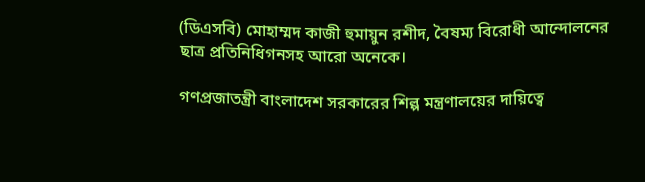(ডিএসবি) মোহাম্মদ কাজী হুমায়ুন রশীদ, বৈষম্য বিরোধী আন্দোলনের ছাত্র প্রতিনিধিগনসহ আরো অনেকে।

গণপ্রজাতন্ত্রী বাংলাদেশ সরকারের শিল্প মন্ত্রণালয়ের দায়িত্বে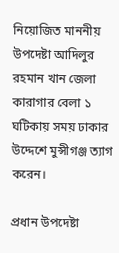নিয়োজিত মাননীয় উপদেষ্টা আদিলুর রহমান খান জেলা কারাগার বেলা ১ ঘটিকায় সময় ঢাকার উদ্দেশে মুন্সীগঞ্জ ত্যাগ করেন।

প্রধান উপদেষ্টা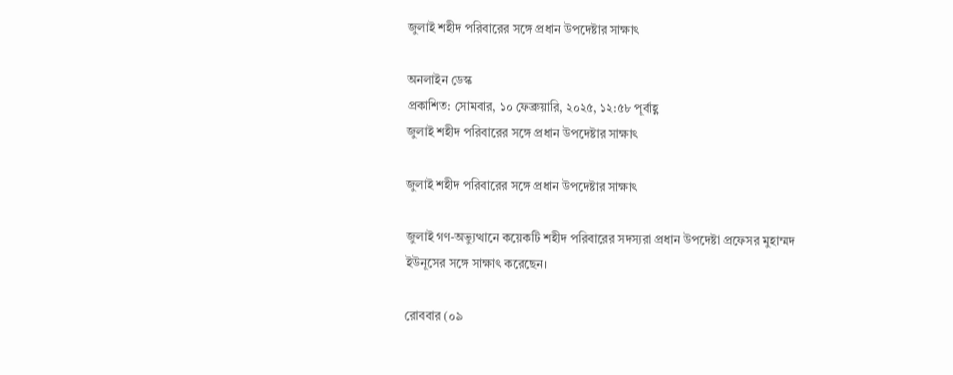জুলাই শহীদ পরিবারের সঙ্গে প্রধান উপদেষ্টার সাক্ষাৎ

অনলাইন ডেস্ক
প্রকাশিত: সোমবার, ১০ ফেব্রুয়ারি, ২০২৫, ১২:৫৮ পূর্বাহ্ণ
জুলাই শহীদ পরিবারের সঙ্গে প্রধান উপদেষ্টার সাক্ষাৎ

জুলাই শহীদ পরিবারের সঙ্গে প্রধান উপদেষ্টার সাক্ষাৎ

জুলাই গণ-অভ্যুত্থানে কয়েকটি শহীদ পরিবারের সদস্যরা প্রধান উপদেষ্টা প্রফেসর মুহাম্মদ ইউনূসের সঙ্গে সাক্ষাৎ করেছেন।

রোববার (০৯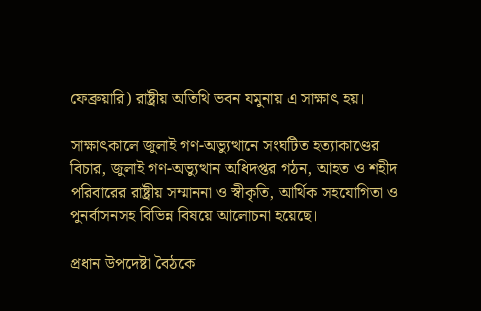ফেব্রুয়ারি) রাষ্ট্রীয় অতিথি ভবন যমুনায় এ সাক্ষাৎ হয়।

সাক্ষাৎকালে জুলাই গণ-অভ্যুত্থানে সংঘটিত হত্যাকাণ্ডের বিচার, জুলাই গণ-অভ্যুত্থান অধিদপ্তর গঠন, আহত ও শহীদ পরিবারের রাষ্ট্রীয় সম্মাননা ও স্বীকৃতি, আর্থিক সহযোগিতা ও পুনর্বাসনসহ বিভিন্ন বিষয়ে আলোচনা হয়েছে।

প্রধান উপদেষ্টা বৈঠকে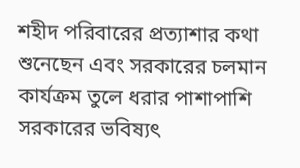শহীদ পরিবারের প্রত্যাশার কথা শুনেছেন এবং সরকারের চলমান কার্যক্রম তুলে ধরার পাশাপাশি সরকারের ভবিষ্যৎ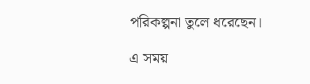পরিকল্পনা তুলে ধরেছেন।

এ সময়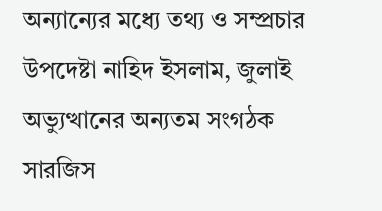অন্যান্যের মধ্যে তথ্য ও সম্প্রচার উপদেষ্টা নাহিদ ইসলাম, জুলাই অভ্যুত্থানের অন্যতম সংগঠক সারজিস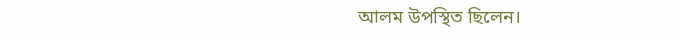আলম উপস্থিত ছিলেন।